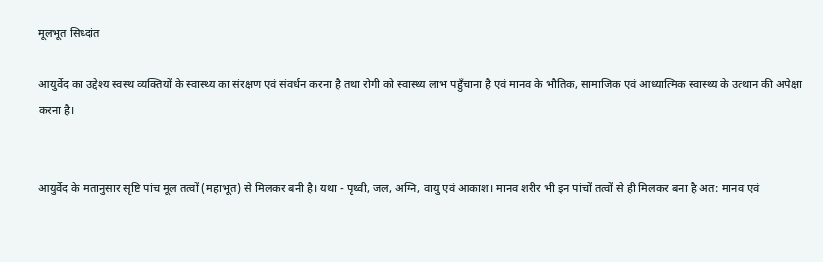मूलभूत सिध्दांत

आयुर्वेद का उद्देश्य स्वस्थ व्यक्तियों के स्वास्थ्य का संरक्षण एवं संवर्धन करना है तथा रोगी को स्वास्थ्य लाभ पहुँचाना है एवं मानव के भौतिक, सामाजिक एवं आध्यात्मिक स्वास्थ्य के उत्थान की अपेक्षा करना है।


आयुर्वेद के मतानुसार सृष्टि पांच मूल तत्वों (महाभूत) से मिलकर बनी है। यथा - पृथ्वी, जल, अग्नि, वायु एवं आकाश। मानव शरीर भी इन पांचों तत्वों से ही मिलकर बना है अत: मानव एवं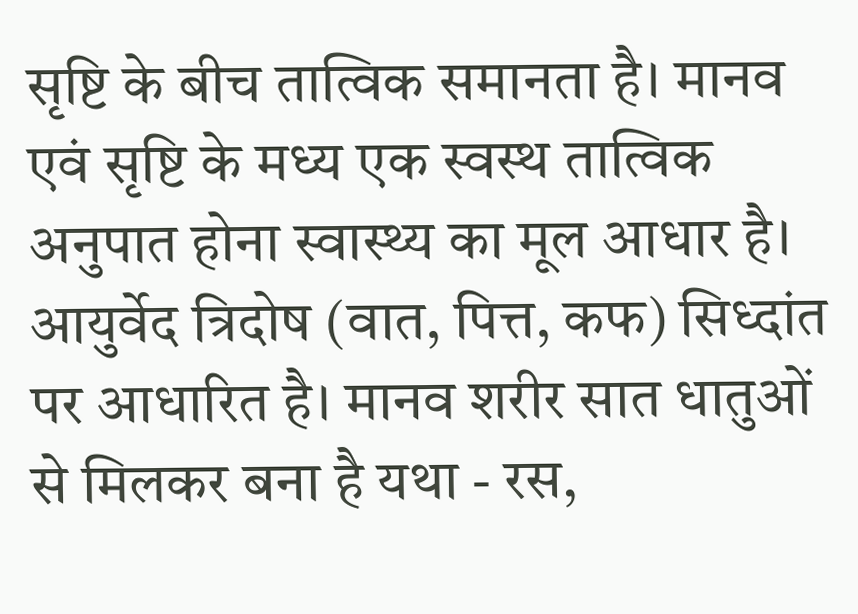सृष्टि के बीच तात्विक समानता है। मानव एवं सृष्टि के मध्य एक स्वस्थ तात्विक अनुपात होना स्वास्थ्य का मूल आधार है। आयुर्वेद त्रिदोष (वात, पित्त, कफ) सिध्दांत पर आधारित है। मानव शरीर सात धातुओं से मिलकर बना है यथा - रस,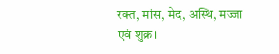रक्त, मांस, मेद, अस्थि, मज्जा एवं शुक्र।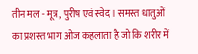तीन मल - मूत्र, पुरीष एवं स्वेद। समस्त धातुओं का प्रशस्त भाग ओज कहलाता है जो कि शरीर में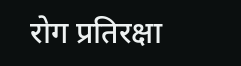रोग प्रतिरक्षा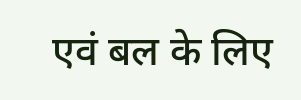एवं बल के लिए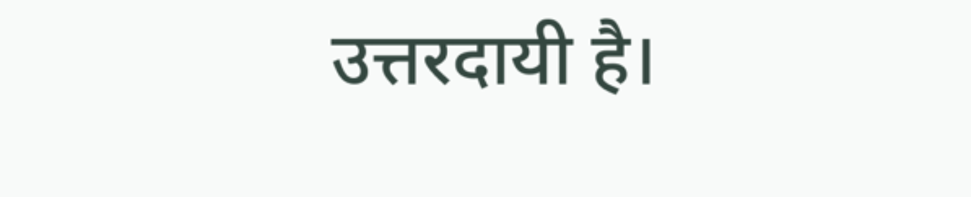उत्तरदायी है।